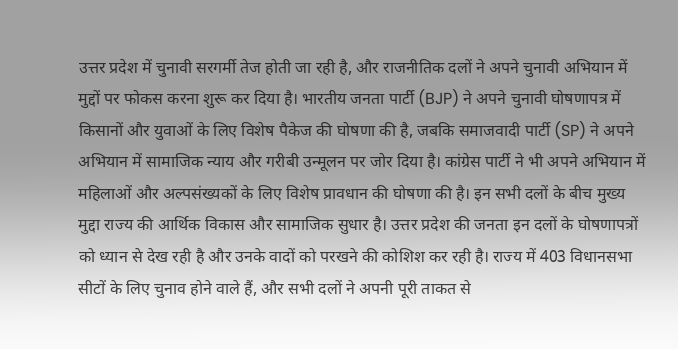उत्तर प्रदेश में चुनावी सरगर्मी तेज होती जा रही है, और राजनीतिक दलों ने अपने चुनावी अभियान में मुद्दों पर फोकस करना शुरू कर दिया है। भारतीय जनता पार्टी (BJP) ने अपने चुनावी घोषणापत्र में किसानों और युवाओं के लिए विशेष पैकेज की घोषणा की है, जबकि समाजवादी पार्टी (SP) ने अपने अभियान में सामाजिक न्याय और गरीबी उन्मूलन पर जोर दिया है। कांग्रेस पार्टी ने भी अपने अभियान में महिलाओं और अल्पसंख्यकों के लिए विशेष प्रावधान की घोषणा की है। इन सभी दलों के बीच मुख्य मुद्दा राज्य की आर्थिक विकास और सामाजिक सुधार है। उत्तर प्रदेश की जनता इन दलों के घोषणापत्रों को ध्यान से देख रही है और उनके वादों को परखने की कोशिश कर रही है। राज्य में 403 विधानसभा सीटों के लिए चुनाव होने वाले हैं, और सभी दलों ने अपनी पूरी ताकत से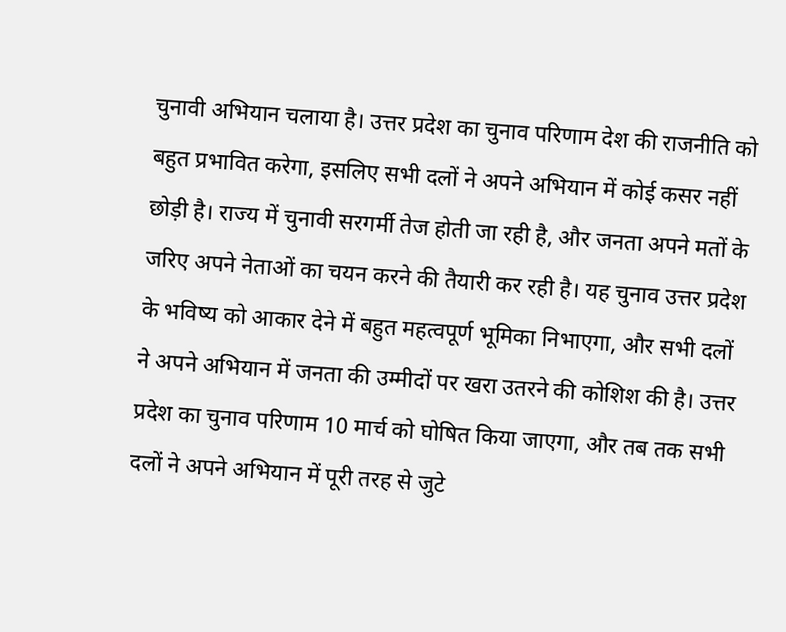चुनावी अभियान चलाया है। उत्तर प्रदेश का चुनाव परिणाम देश की राजनीति को बहुत प्रभावित करेगा, इसलिए सभी दलों ने अपने अभियान में कोई कसर नहीं छोड़ी है। राज्य में चुनावी सरगर्मी तेज होती जा रही है, और जनता अपने मतों के जरिए अपने नेताओं का चयन करने की तैयारी कर रही है। यह चुनाव उत्तर प्रदेश के भविष्य को आकार देने में बहुत महत्वपूर्ण भूमिका निभाएगा, और सभी दलों ने अपने अभियान में जनता की उम्मीदों पर खरा उतरने की कोशिश की है। उत्तर प्रदेश का चुनाव परिणाम 10 मार्च को घोषित किया जाएगा, और तब तक सभी दलों ने अपने अभियान में पूरी तरह से जुटे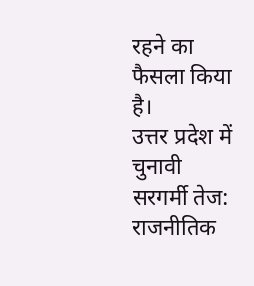रहने का फैसला किया है।
उत्तर प्रदेश में चुनावी सरगर्मी तेज: राजनीतिक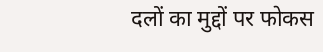दलों का मुद्दों पर फोकस